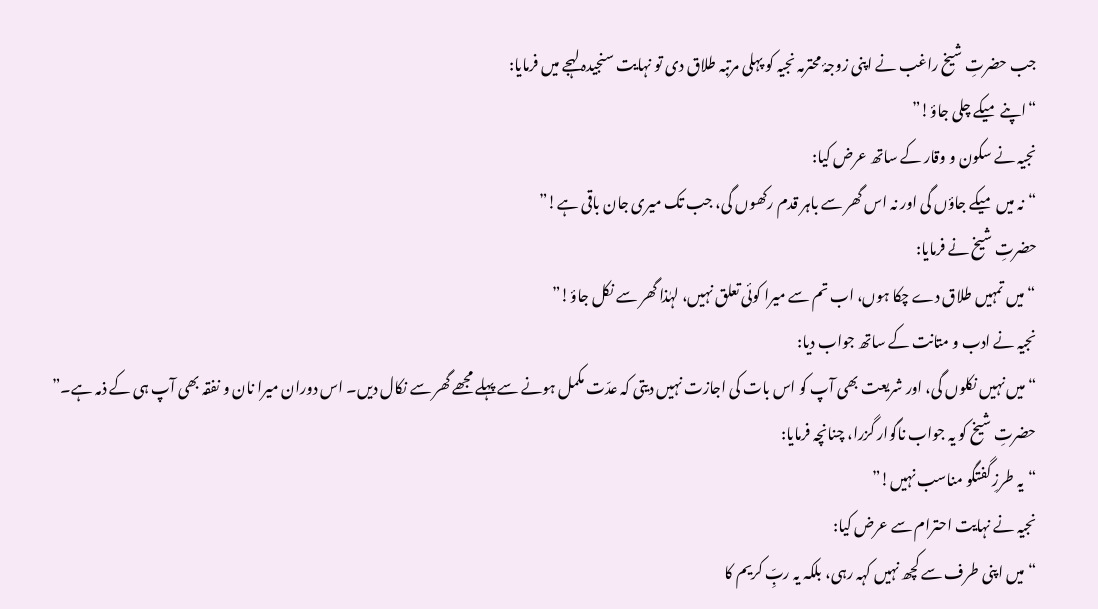جب حضرتِ شیخ راغب نے اپنی زوجۂ محترمہ نجیہ کو پہلی مرتبہ طلاق دی تو نہایت سنجیدہ لہجے میں فرمایا:
“اپنے میکے چلی جاؤ!”
نجیہ نے سکون و وقار کے ساتھ عرض کیا:
“نہ میں میکے جاؤں گی اور نہ اس گھر سے باہر قدم رکھوں گی، جب تک میری جان باقی ہے!”
حضرتِ شیخ نے فرمایا:
“میں تمہیں طلاق دے چکا ہوں، اب تم سے میرا کوئی تعلق نہیں، لہٰذا گھر سے نکل جاؤ!”
نجیہ نے ادب و متانت کے ساتھ جواب دیا:
“میں نہیں نکلوں گی، اور شریعت بھی آپ کو اس بات کی اجازت نہیں دیتی کہ عدّت مکمل ہونے سے پہلے مجھے گھر سے نکال دیں۔ اس دوران میرا نان و نفقہ بھی آپ ہی کے ذمہ ہے۔”
حضرتِ شیخ کو یہ جواب ناگوار گزرا، چنانچہ فرمایا:
“یہ طرزِ گفتگو مناسب نہیں!”
نجیہ نے نہایت احترام سے عرض کیا:
“میں اپنی طرف سے کچھ نہیں کہہ رہی، بلکہ یہ ربِّ کریم کا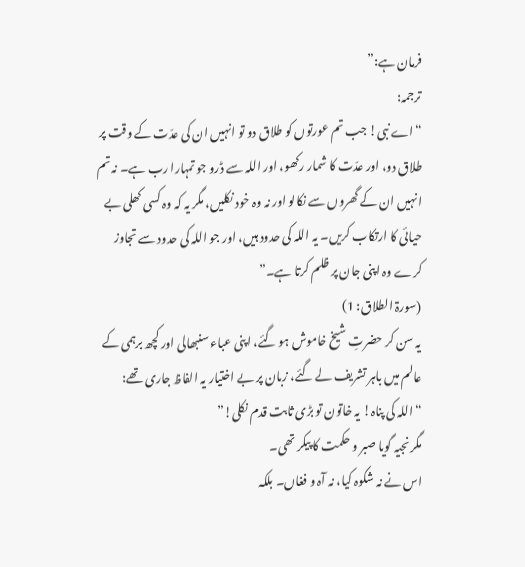فرمان ہے:”
ترجمہ:
“اے نبی! جب تم عورتوں کو طلاق دو تو انہیں ان کی عدّت کے وقت پر طلاق دو، اور عدّت کا شمار رکھو، اور اللہ سے ڈرو جو تمہارا رب ہے۔ نہ تم انہیں ان کے گھروں سے نکالو اور نہ وہ خود نکلیں، مگر یہ کہ وہ کسی کھلی بے حیائی کا ارتکاب کریں۔ یہ اللہ کی حدود ہیں، اور جو اللہ کی حدود سے تجاوز کرے وہ اپنی جان پر ظلم کرتا ہے۔”
(سورۃ الطلاق: 1)
یہ سن کر حضرتِ شیخ خاموش ہو گئے، اپنی عباء سنبھالی اور کچھ برہمی کے عالم میں باہر تشریف لے گئے، زبان پر بے اختیار یہ الفاظ جاری تھے:
“اللہ کی پناہ! یہ خاتون تو بڑی ثابت قدم نکلی!”
مگر نجیہ گویا صبر و حکمت کا پیکر تھی۔
اس نے نہ شکوہ کیا، نہ آہ و فغاں۔ بلکہ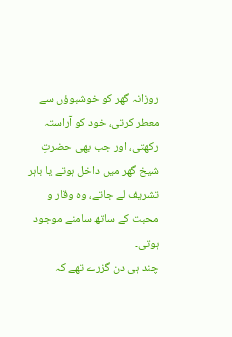روزانہ گھر کو خوشبوؤں سے معطر کرتی، خود کو آراستہ رکھتی، اور جب بھی حضرتِ شیخ گھر میں داخل ہوتے یا باہر تشریف لے جاتے، وہ وقار و محبت کے ساتھ سامنے موجود ہوتی۔
چند ہی دن گزرے تھے کہ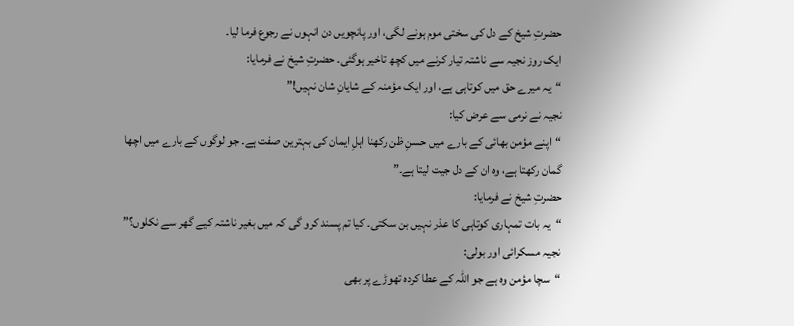حضرتِ شیخ کے دل کی سختی موم ہونے لگی، اور پانچویں دن انہوں نے رجوع فرما لیا۔
ایک روز نجیہ سے ناشتہ تیار کرنے میں کچھ تاخیر ہوگئی۔ حضرتِ شیخ نے فرمایا:
“یہ میرے حق میں کوتاہی ہے، اور ایک مؤمنہ کے شایانِ شان نہیں!”
نجیہ نے نرمی سے عرض کیا:
“اپنے مؤمن بھائی کے بارے میں حسنِ ظن رکھنا اہلِ ایمان کی بہترین صفت ہے۔ جو لوگوں کے بارے میں اچھا گمان رکھتا ہے، وہ ان کے دل جیت لیتا ہے۔”
حضرتِ شیخ نے فرمایا:
“یہ بات تمہاری کوتاہی کا عذر نہیں بن سکتی۔ کیا تم پسند کرو گی کہ میں بغیر ناشتہ کیے گھر سے نکلوں؟”
نجیہ مسکرائی اور بولی:
“سچا مؤمن وہ ہے جو اللہ کے عطا کردہ تھوڑے پر بھی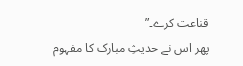قناعت کرے۔”
پھر اس نے حدیثِ مبارک کا مفہوم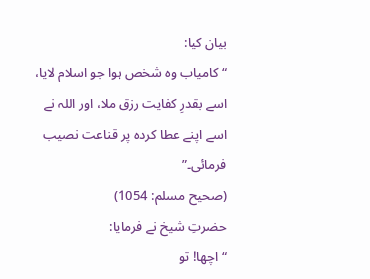بیان کیا:
“کامیاب وہ شخص ہوا جو اسلام لایا، اسے بقدرِ کفایت رزق ملا، اور اللہ نے اسے اپنے عطا کردہ پر قناعت نصیب فرمائی۔”
(صحیح مسلم: 1054)
حضرتِ شیخ نے فرمایا:
“اچھا! تو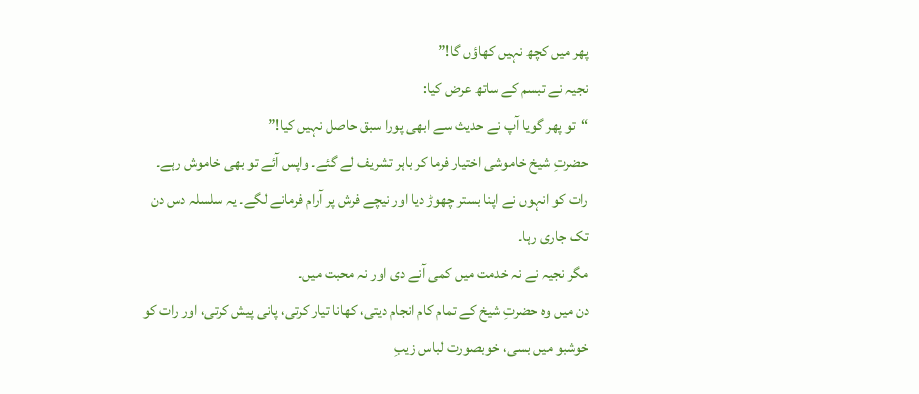پھر میں کچھ نہیں کھاؤں گا!”
نجیہ نے تبسم کے ساتھ عرض کیا:
“تو پھر گویا آپ نے حدیث سے ابھی پورا سبق حاصل نہیں کیا!”
حضرتِ شیخ خاموشی اختیار فرما کر باہر تشریف لے گئے۔ واپس آئے تو بھی خاموش رہے۔ رات کو انہوں نے اپنا بستر چھوڑ دیا اور نیچے فرش پر آرام فرمانے لگے۔ یہ سلسلہ دس دن تک جاری رہا۔
مگر نجیہ نے نہ خدمت میں کمی آنے دی اور نہ محبت میں۔
دن میں وہ حضرتِ شیخ کے تمام کام انجام دیتی، کھانا تیار کرتی، پانی پیش کرتی، اور رات کو خوشبو میں بسی، خوبصورت لباس زیبِ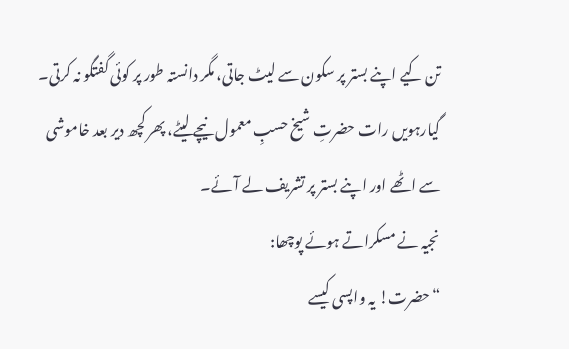تن کیے اپنے بستر پر سکون سے لیٹ جاتی، مگر دانستہ طور پر کوئی گفتگو نہ کرتی۔
گیارہویں رات حضرتِ شیخ حسبِ معمول نیچے لیٹے، پھر کچھ دیر بعد خاموشی سے اٹھے اور اپنے بستر پر تشریف لے آئے۔
نجیہ نے مسکراتے ہوئے پوچھا:
“حضرت! یہ واپسی کیسے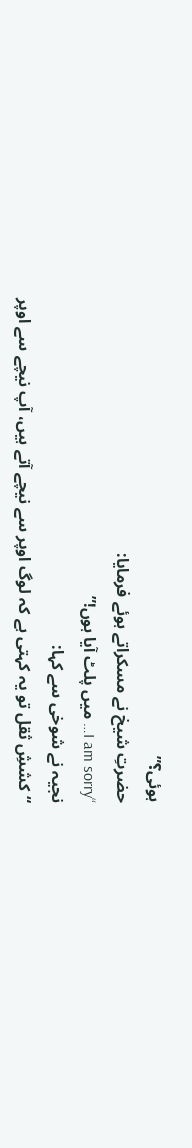ہوئی؟”
حضرتِ شیخ نے مسکراتے ہوئے فرمایا:
“I am sorry… میں پلٹ آیا ہوں!”
نجیہ نے شوخی سے کہا:
“کششِ ثقل تو یہ کہتی ہے کہ لوگ اوپر سے نیچے آتے ہیں، آپ نیچے سے اوپر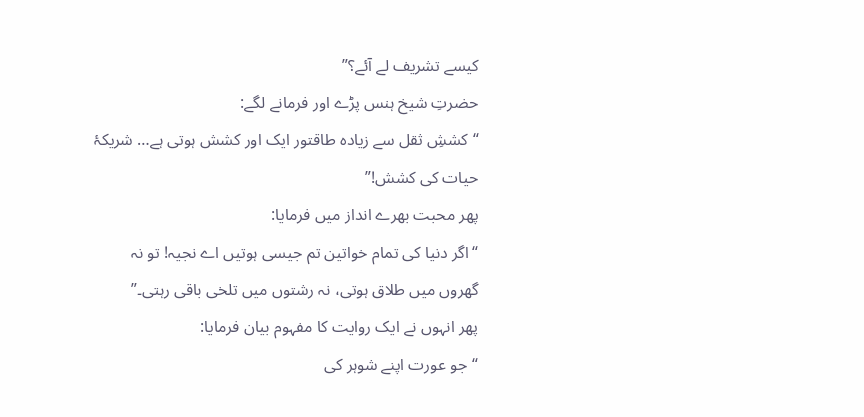کیسے تشریف لے آئے؟”
حضرتِ شیخ ہنس پڑے اور فرمانے لگے:
“کششِ ثقل سے زیادہ طاقتور ایک اور کشش ہوتی ہے… شریکۂ حیات کی کشش!”
پھر محبت بھرے انداز میں فرمایا:
“اگر دنیا کی تمام خواتین تم جیسی ہوتیں اے نجیہ! تو نہ گھروں میں طلاق ہوتی، نہ رشتوں میں تلخی باقی رہتی۔”
پھر انہوں نے ایک روایت کا مفہوم بیان فرمایا:
“جو عورت اپنے شوہر کی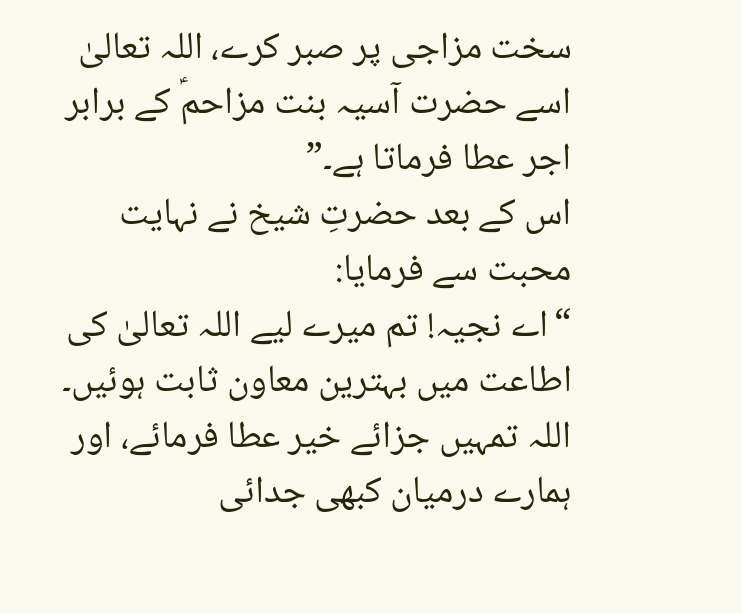سخت مزاجی پر صبر کرے، اللہ تعالیٰ اسے حضرت آسیہ بنت مزاحمؑ کے برابر اجر عطا فرماتا ہے۔”
اس کے بعد حضرتِ شیخ نے نہایت محبت سے فرمایا:
“اے نجیہ! تم میرے لیے اللہ تعالیٰ کی اطاعت میں بہترین معاون ثابت ہوئیں۔ اللہ تمہیں جزائے خیر عطا فرمائے، اور ہمارے درمیان کبھی جدائی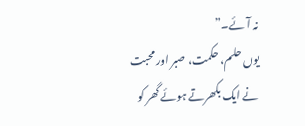نہ آئے۔”
یوں حلم، حکمت، صبر اور محبت نے ایک بکھرتے ہوئے گھر کو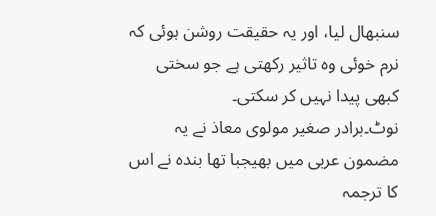سنبھال لیا، اور یہ حقیقت روشن ہوئی کہ نرم خوئی وہ تاثیر رکھتی ہے جو سختی کبھی پیدا نہیں کر سکتی۔
نوٹ۔برادر صغیر مولوی معاذ نے یہ مضمون عربی میں بھیجبا تھا بندہ نے اس کا ترجمہ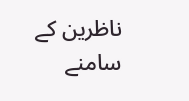ناظرین کے سامنے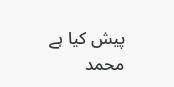پیش کیا ہے
محمد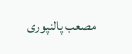مصعب پالنپوری